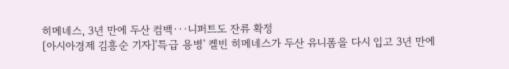히메네스, 3년 만에 두산 컴백···니퍼트도 잔류 확정
[아시아경제 김흥순 기자]'특급 용병' 켈빈 히메네스가 두산 유니폼을 다시 입고 3년 만에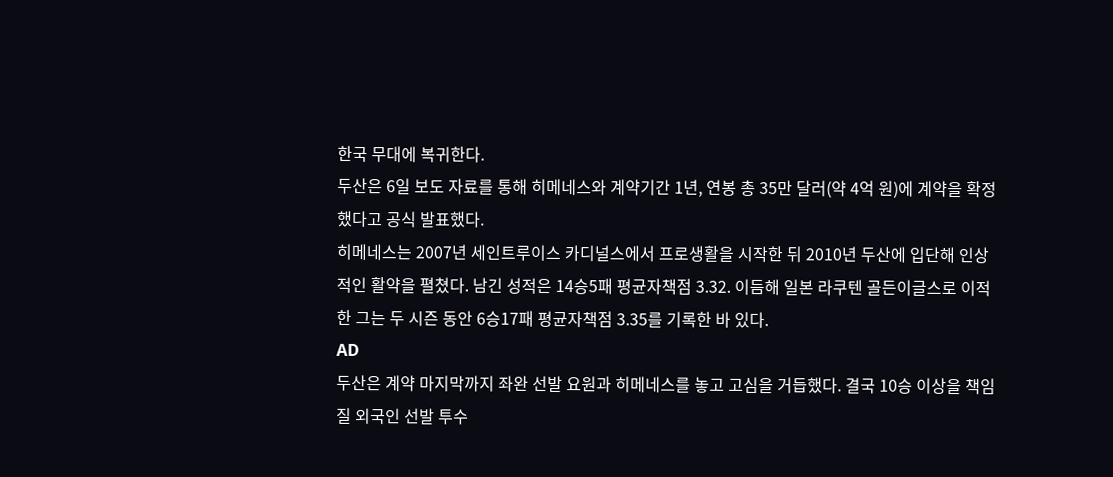한국 무대에 복귀한다.
두산은 6일 보도 자료를 통해 히메네스와 계약기간 1년, 연봉 총 35만 달러(약 4억 원)에 계약을 확정했다고 공식 발표했다.
히메네스는 2007년 세인트루이스 카디널스에서 프로생활을 시작한 뒤 2010년 두산에 입단해 인상적인 활약을 펼쳤다. 남긴 성적은 14승5패 평균자책점 3.32. 이듬해 일본 라쿠텐 골든이글스로 이적한 그는 두 시즌 동안 6승17패 평균자책점 3.35를 기록한 바 있다.
AD
두산은 계약 마지막까지 좌완 선발 요원과 히메네스를 놓고 고심을 거듭했다. 결국 10승 이상을 책임질 외국인 선발 투수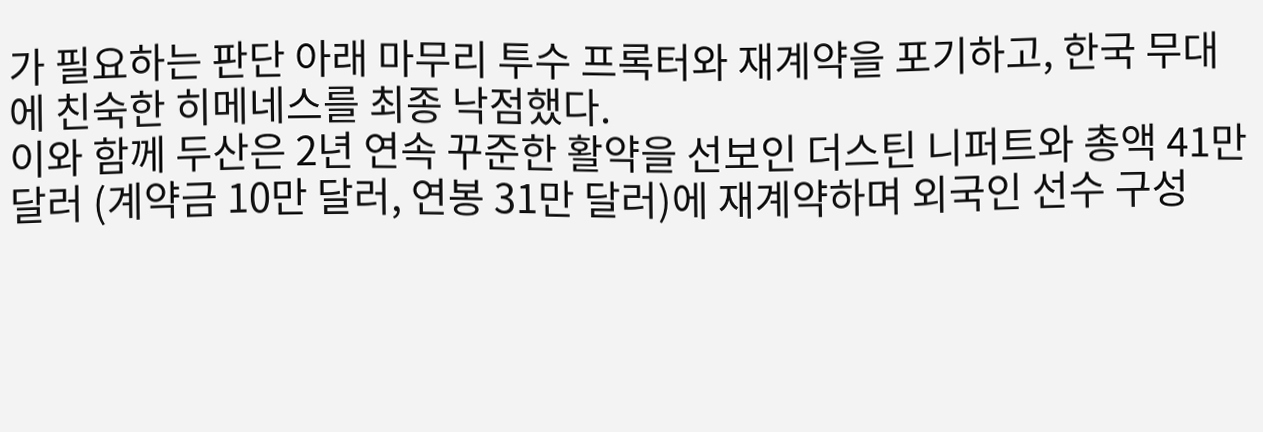가 필요하는 판단 아래 마무리 투수 프록터와 재계약을 포기하고, 한국 무대에 친숙한 히메네스를 최종 낙점했다.
이와 함께 두산은 2년 연속 꾸준한 활약을 선보인 더스틴 니퍼트와 총액 41만 달러 (계약금 10만 달러, 연봉 31만 달러)에 재계약하며 외국인 선수 구성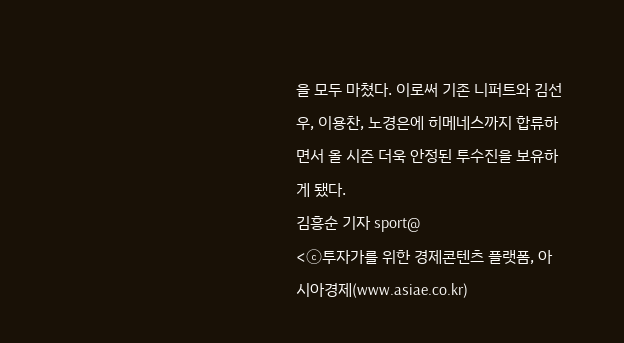을 모두 마쳤다. 이로써 기존 니퍼트와 김선우, 이용찬, 노경은에 히메네스까지 합류하면서 올 시즌 더욱 안정된 투수진을 보유하게 됐다.
김흥순 기자 sport@
<ⓒ투자가를 위한 경제콘텐츠 플랫폼, 아시아경제(www.asiae.co.kr)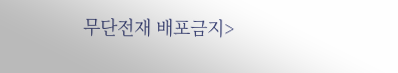무단전재 배포금지>